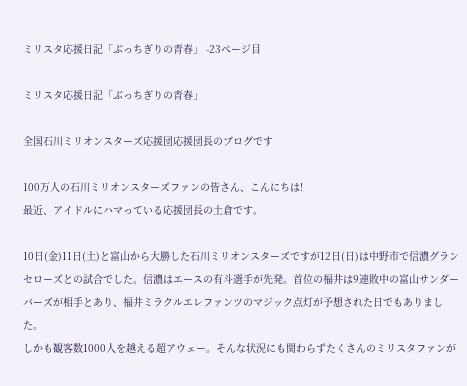ミリスタ応援日記「ぶっちぎりの青春」 -23ページ目

ミリスタ応援日記「ぶっちぎりの青春」

全国石川ミリオンスターズ応援団応援団長のブログです

100万人の石川ミリオンスターズファンの皆さん、こんにちは!
最近、アイドルにハマっている応援団長の土倉です。

10日(金)11日(土)と富山から大勝した石川ミリオンスターズですが12日(日)は中野市で信濃グランセローズとの試合でした。信濃はエースの有斗選手が先発。首位の福井は9連敗中の富山サンダーバーズが相手とあり、福井ミラクルエレファンツのマジック点灯が予想された日でもありました。
しかも観客数1000人を越える超アウェー。そんな状況にも関わらずたくさんのミリスタファンが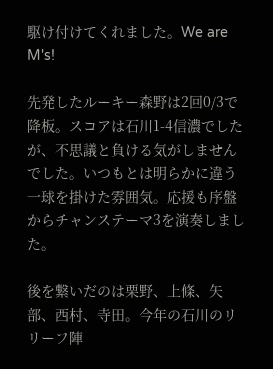駆け付けてくれました。We are M's!

先発したルーキー森野は2回0/3で降板。スコアは石川1-4信濃でしたが、不思議と負ける気がしませんでした。いつもとは明らかに違う一球を掛けた雰囲気。応援も序盤からチャンステーマ3を演奏しました。

後を繋いだのは栗野、上條、矢部、西村、寺田。今年の石川のリリーフ陣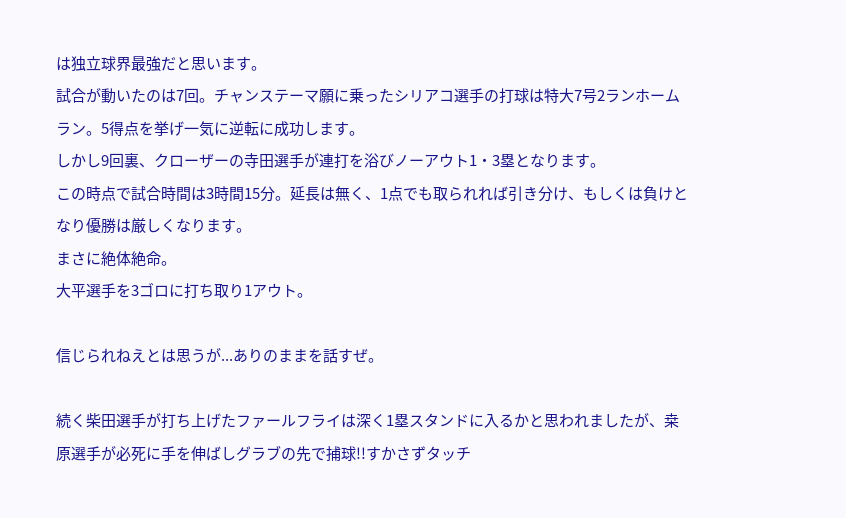は独立球界最強だと思います。
試合が動いたのは7回。チャンステーマ願に乗ったシリアコ選手の打球は特大7号2ランホームラン。5得点を挙げ一気に逆転に成功します。
しかし9回裏、クローザーの寺田選手が連打を浴びノーアウト1・3塁となります。
この時点で試合時間は3時間15分。延長は無く、1点でも取られれば引き分け、もしくは負けとなり優勝は厳しくなります。
まさに絶体絶命。
大平選手を3ゴロに打ち取り1アウト。

信じられねえとは思うが...ありのままを話すぜ。

続く柴田選手が打ち上げたファールフライは深く1塁スタンドに入るかと思われましたが、桒原選手が必死に手を伸ばしグラブの先で捕球!!すかさずタッチ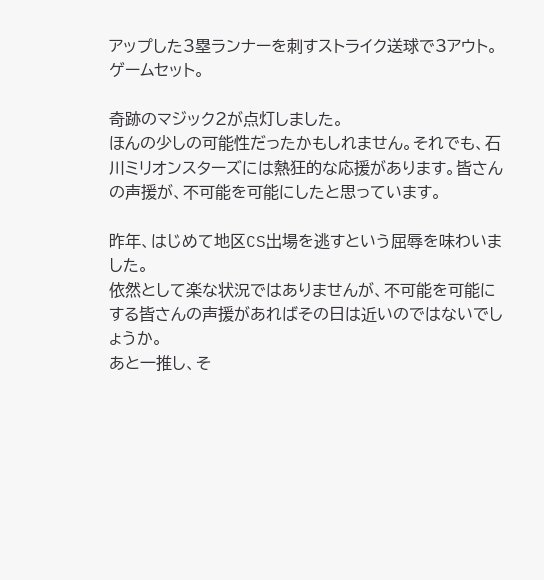アップした3塁ランナーを刺すストライク送球で3アウト。ゲームセット。

奇跡のマジック2が点灯しました。
ほんの少しの可能性だったかもしれません。それでも、石川ミリオンスターズには熱狂的な応援があります。皆さんの声援が、不可能を可能にしたと思っています。

昨年、はじめて地区CS出場を逃すという屈辱を味わいました。
依然として楽な状況ではありませんが、不可能を可能にする皆さんの声援があればその日は近いのではないでしょうか。
あと一推し、そ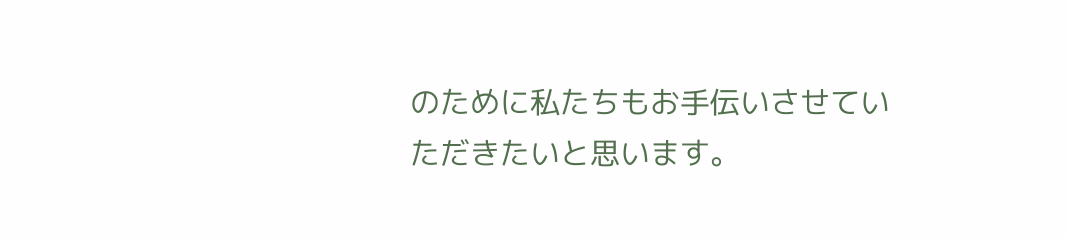のために私たちもお手伝いさせていただきたいと思います。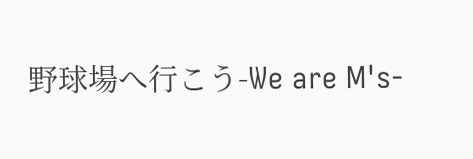野球場へ行こう-We are M's-